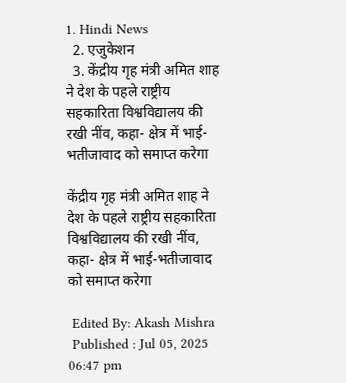1. Hindi News
  2. एजुकेशन
  3. केंद्रीय गृह मंत्री अमित शाह ने देश के पहले राष्ट्रीय सहकारिता विश्वविद्यालय की रखी नींव, कहा- क्षेत्र में भाई-भतीजावाद को समाप्त करेगा

केंद्रीय गृह मंत्री अमित शाह ने देश के पहले राष्ट्रीय सहकारिता विश्वविद्यालय की रखी नींव, कहा- क्षेत्र में भाई-भतीजावाद को समाप्त करेगा

 Edited By: Akash Mishra
 Published : Jul 05, 2025 06:47 pm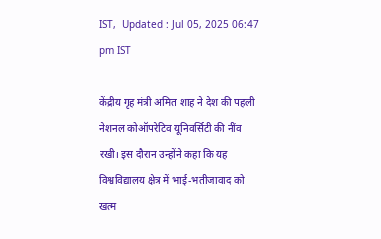IST,  Updated : Jul 05, 2025 06:47 pm IST

केंद्रीय गृह मंत्री अमित शाह ने देश की पहली नेशनल कोऑपरेटिव यूनिवर्सिटी की नींव रखी। इस दौरान उन्होंने कहा कि यह विश्वविद्यालय क्षेत्र में भाई-भतीजावाद को खत्म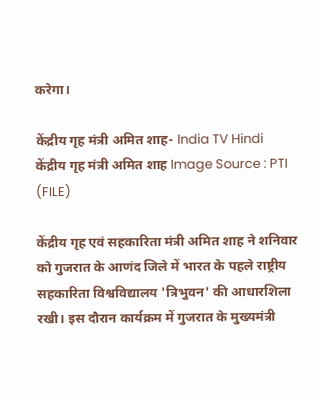करेगा।

केंद्रीय गृह मंत्री अमित शाह- India TV Hindi
केंद्रीय गृह मंत्री अमित शाह Image Source : PTI (FILE)

केंद्रीय गृह एवं सहकारिता मंत्री अमित शाह ने शनिवार को गुजरात के आणंद जिले में भारत के पहले राष्ट्रीय सहकारिता विश्वविद्यालय 'त्रिभुवन' की आधारशिला रखी। इस दौरान कार्यक्रम में गुजरात के मुख्यमंत्री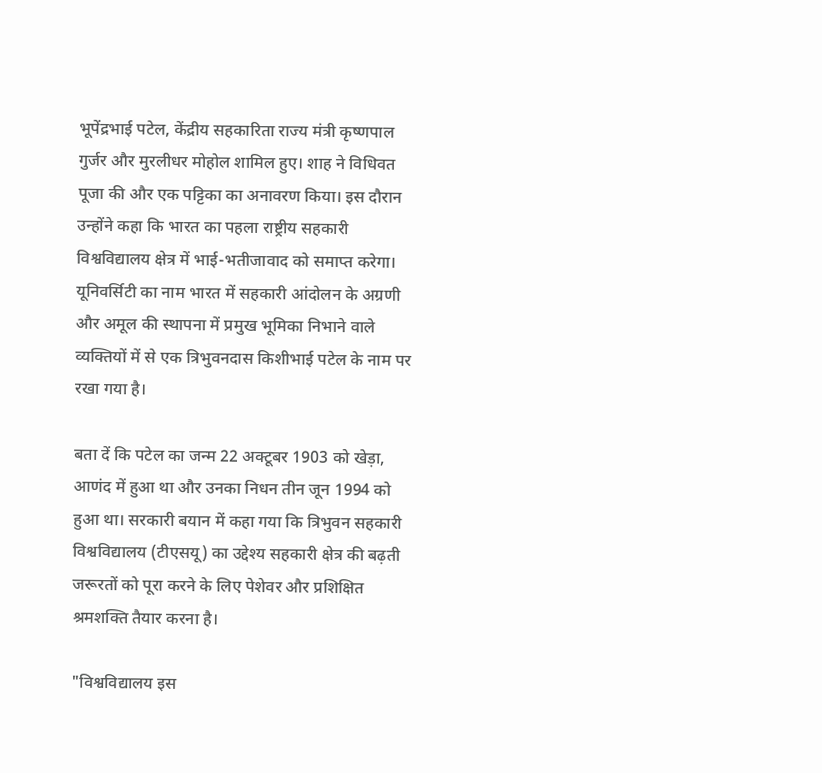भूपेंद्रभाई पटेल, केंद्रीय सहकारिता राज्य मंत्री कृष्णपाल गुर्जर और मुरलीधर मोहोल शामिल हुए। शाह ने विधिवत पूजा की और एक पट्टिका का अनावरण किया। इस दौरान उन्होंने कहा कि भारत का पहला राष्ट्रीय सहकारी विश्वविद्यालय क्षेत्र में भाई-भतीजावाद को समाप्त करेगा। यूनिवर्सिटी का नाम भारत में सहकारी आंदोलन के अग्रणी और अमूल की स्थापना में प्रमुख भूमिका निभाने वाले व्यक्तियों में से एक त्रिभुवनदास किशीभाई पटेल के नाम पर रखा गया है।

बता दें कि पटेल का जन्म 22 अक्टूबर 1903 को खेड़ा, आणंद में हुआ था और उनका निधन तीन जून 1994 को हुआ था। सरकारी बयान में कहा गया कि त्रिभुवन सहकारी विश्वविद्यालय (टीएसयू) का उद्देश्य सहकारी क्षेत्र की बढ़ती जरूरतों को पूरा करने के लिए पेशेवर और प्रशिक्षित श्रमशक्ति तैयार करना है।

"विश्वविद्यालय इस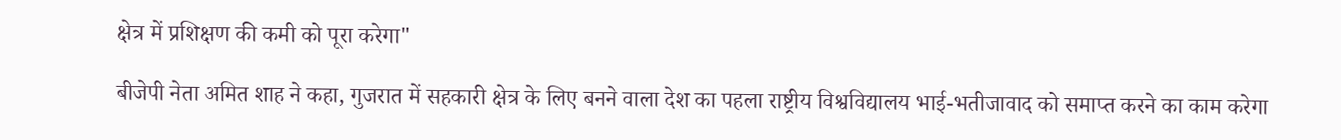क्षेत्र में प्रशिक्षण की कमी को पूरा करेगा"

बीजेपी नेता अमित शाह ने कहा, गुजरात में सहकारी क्षेत्र के लिए बनने वाला देश का पहला राष्ट्रीय विश्वविद्यालय भाई-भतीजावाद को समाप्त करने का काम करेगा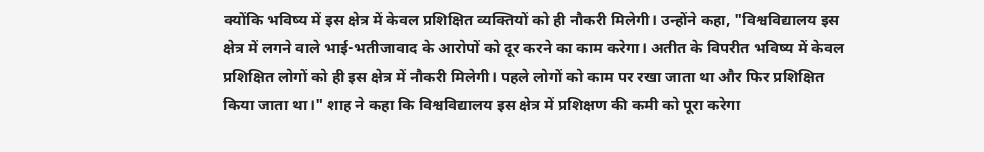क्योंकि भविष्य में इस क्षेत्र में केवल प्रशिक्षित व्यक्तियों को ही नौकरी मिलेगी। उन्होंने कहा, "विश्वविद्यालय इस क्षेत्र में लगने वाले भाई-भतीजावाद के आरोपों को दूर करने का काम करेगा। अतीत के विपरीत भविष्य में केवल प्रशिक्षित लोगों को ही इस क्षेत्र में नौकरी मिलेगी। पहले लोगों को काम पर रखा जाता था और फिर प्रशिक्षित किया जाता था।" शाह ने कहा कि विश्वविद्यालय इस क्षेत्र में प्रशिक्षण की कमी को पूरा करेगा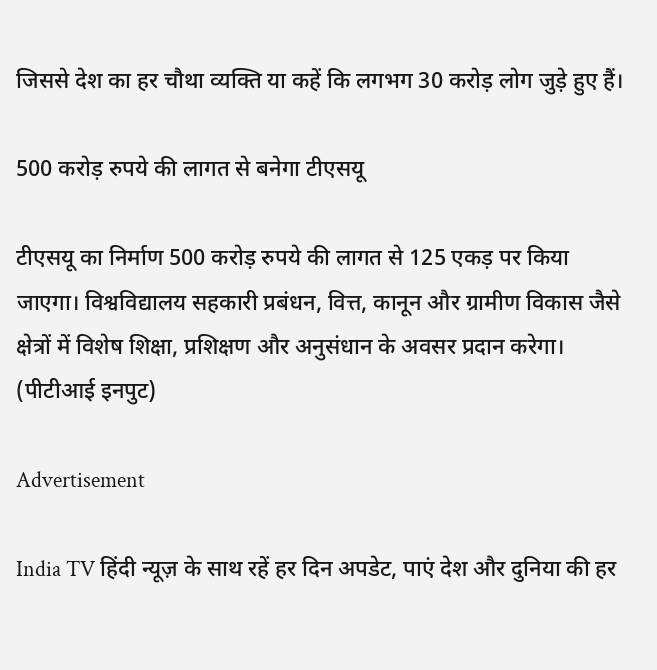जिससे देश का हर चौथा व्यक्ति या कहें कि लगभग 30 करोड़ लोग जुड़े हुए हैं।

500 करोड़ रुपये की लागत से बनेगा टीएसयू

टीएसयू का निर्माण 500 करोड़ रुपये की लागत से 125 एकड़ पर किया जाएगा। विश्वविद्यालय सहकारी प्रबंधन, वित्त, कानून और ग्रामीण विकास जैसे क्षेत्रों में विशेष शिक्षा, प्रशिक्षण और अनुसंधान के अवसर प्रदान करेगा। (पीटीआई इनपुट)

Advertisement

India TV हिंदी न्यूज़ के साथ रहें हर दिन अपडेट, पाएं देश और दुनिया की हर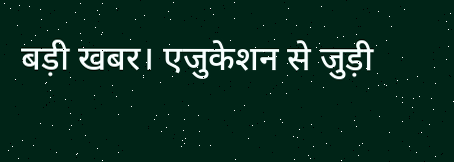बड़ी खबर। एजुकेशन से जुड़ी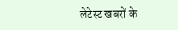लेटेस्ट खबरों के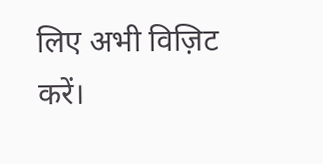लिए अभी विज़िट करें।